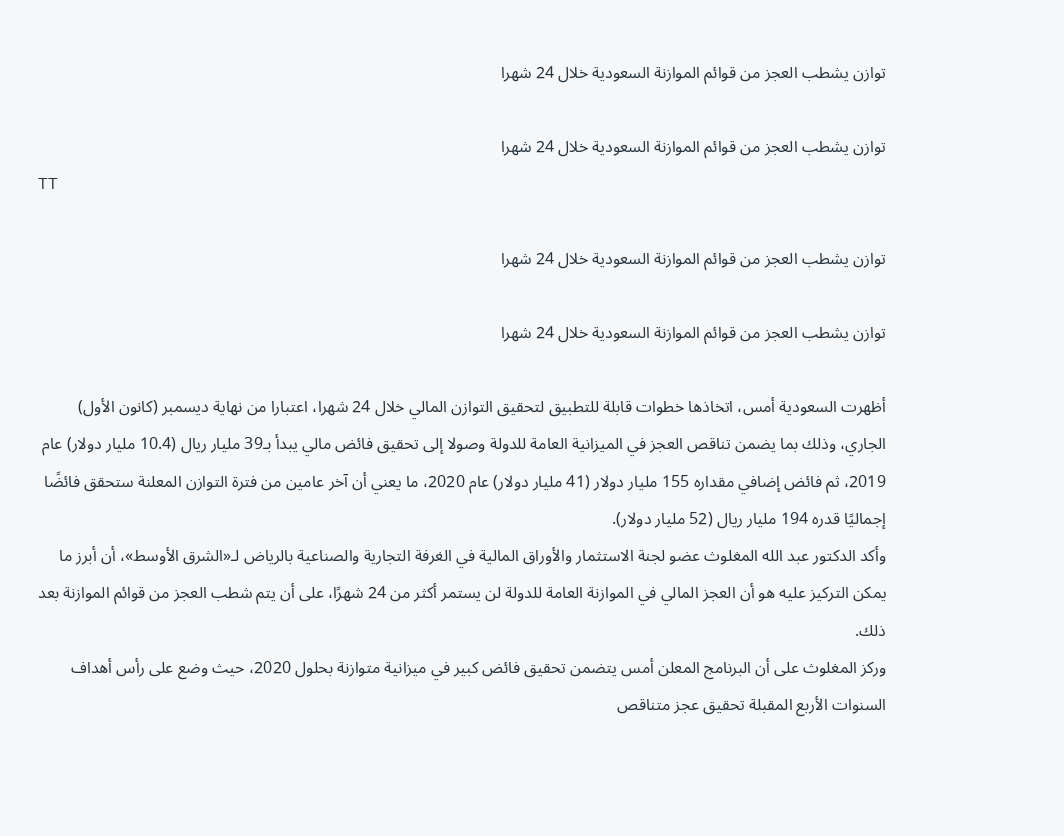توازن يشطب العجز من قوائم الموازنة السعودية خلال 24 شهرا

توازن يشطب العجز من قوائم الموازنة السعودية خلال 24 شهرا
TT

توازن يشطب العجز من قوائم الموازنة السعودية خلال 24 شهرا

توازن يشطب العجز من قوائم الموازنة السعودية خلال 24 شهرا

أظهرت السعودية أمس، اتخاذها خطوات قابلة للتطبيق لتحقيق التوازن المالي خلال 24 شهرا، اعتبارا من نهاية ديسمبر (كانون الأول) الجاري، وذلك بما يضمن تناقص العجز في الميزانية العامة للدولة وصولا إلى تحقيق فائض مالي يبدأ بـ39 مليار ريال (10.4 مليار دولار) عام 2019، ثم فائض إضافي مقداره 155 مليار دولار (41 مليار دولار) عام 2020، ما يعني أن آخر عامين من فترة التوازن المعلنة ستحقق فائضًا إجماليًا قدره 194 مليار ريال (52 مليار دولار).
وأكد الدكتور عبد الله المغلوث عضو لجنة الاستثمار والأوراق المالية في الغرفة التجارية والصناعية بالرياض لـ«الشرق الأوسط»، أن أبرز ما يمكن التركيز عليه هو أن العجز المالي في الموازنة العامة للدولة لن يستمر أكثر من 24 شهرًا، على أن يتم شطب العجز من قوائم الموازنة بعد ذلك.
وركز المغلوث على أن البرنامج المعلن أمس يتضمن تحقيق فائض كبير في ميزانية متوازنة بحلول 2020، حيث وضع على رأس أهداف السنوات الأربع المقبلة تحقيق عجز متناقص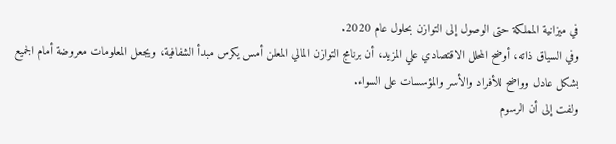في ميزانية المملكة حتى الوصول إلى التوازن بحلول عام 2020.
وفي السياق ذاته، أوضح المحلل الاقتصادي علي المزيد، أن برنامج التوازن المالي المعلن أمس يكرس مبدأ الشفافية، ويجعل المعلومات معروضة أمام الجميع بشكل عادل وواضح للأفراد والأسر والمؤسسات على السواء.
ولفت إلى أن الرسوم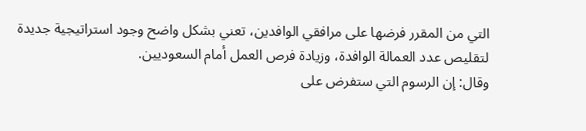التي من المقرر فرضها على مرافقي الوافدين، تعني بشكل واضح وجود استراتيجية جديدة لتقليص عدد العمالة الوافدة، وزيادة فرص العمل أمام السعوديين.
وقال: إن الرسوم التي ستفرض على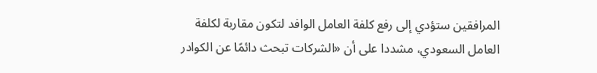المرافقين ستؤدي إلى رفع كلفة العامل الوافد لتكون مقاربة لكلفة العامل السعودي، مشددا على أن «الشركات تبحث دائمًا عن الكوادر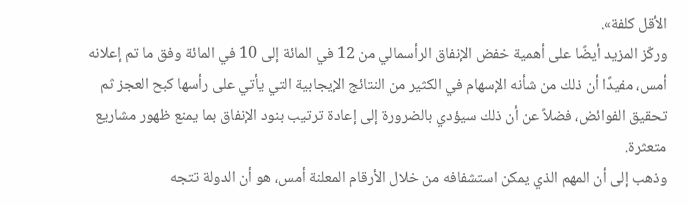الأقل كلفة».
وركّز المزيد أيضًا على أهمية خفض الإنفاق الرأسمالي من 12 في المائة إلى 10 في المائة وفق ما تم إعلانه أمس، مفيدًا أن ذلك من شأنه الإسهام في الكثير من النتائج الإيجابية التي يأتي على رأسها كبح العجز ثم تحقيق الفوائض، فضلاً عن أن ذلك سيؤدي بالضرورة إلى إعادة ترتيب بنود الإنفاق بما يمنع ظهور مشاريع متعثرة.
وذهب إلى أن المهم الذي يمكن استشفافه من خلال الأرقام المعلنة أمس، هو أن الدولة تتجه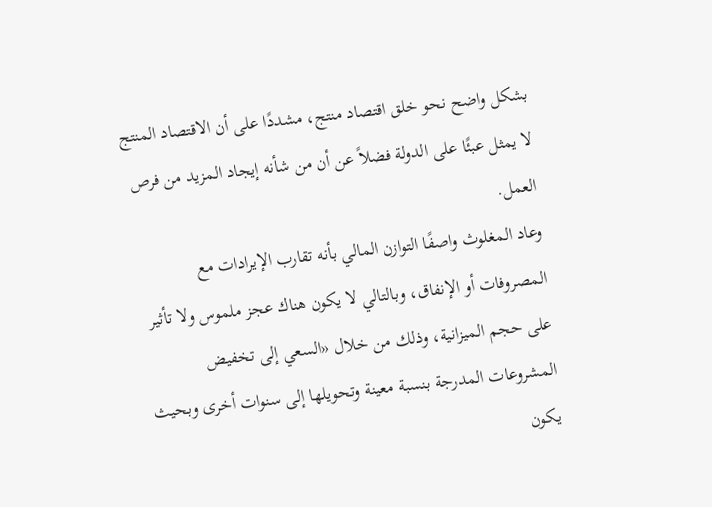بشكل واضح نحو خلق اقتصاد منتج، مشددًا على أن الاقتصاد المنتج لا يمثل عبئًا على الدولة فضلاً عن أن من شأنه إيجاد المزيد من فرص العمل.
وعاد المغلوث واصفًا التوازن المالي بأنه تقارب الإيرادات مع المصروفات أو الإنفاق، وبالتالي لا يكون هناك عجز ملموس ولا تأثير على حجم الميزانية، وذلك من خلال «السعي إلى تخفيض المشروعات المدرجة بنسبة معينة وتحويلها إلى سنوات أخرى وبحيث يكون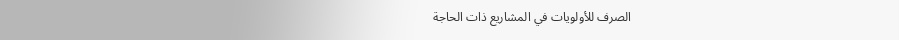الصرف للأولويات في المشاريع ذات الحاجة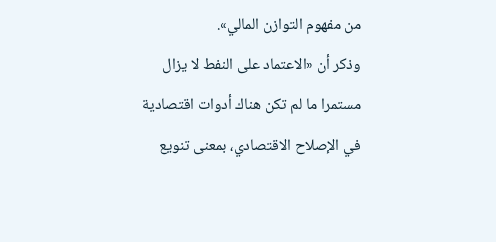من مفهوم التوازن المالي».
وذكر أن «الاعتماد على النفط لا يزال مستمرا ما لم تكن هناك أدوات اقتصادية في الإصلاح الاقتصادي، بمعنى تنويع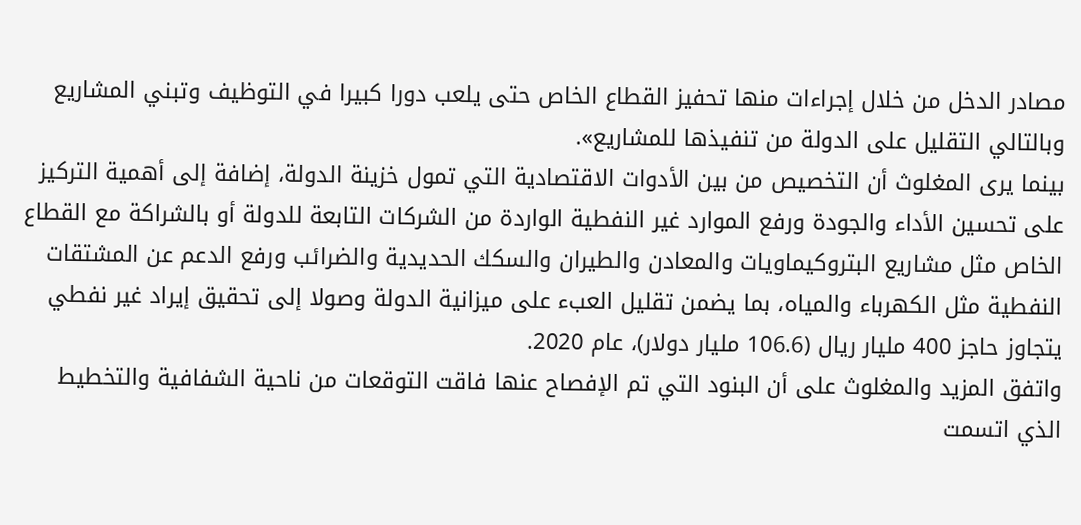مصادر الدخل من خلال إجراءات منها تحفيز القطاع الخاص حتى يلعب دورا كبيرا في التوظيف وتبني المشاريع وبالتالي التقليل على الدولة من تنفيذها للمشاريع».
بينما يرى المغلوث أن التخصيص من بين الأدوات الاقتصادية التي تمول خزينة الدولة، إضافة إلى أهمية التركيز على تحسين الأداء والجودة ورفع الموارد غير النفطية الواردة من الشركات التابعة للدولة أو بالشراكة مع القطاع الخاص مثل مشاريع البتروكيماويات والمعادن والطيران والسكك الحديدية والضرائب ورفع الدعم عن المشتقات النفطية مثل الكهرباء والمياه، بما يضمن تقليل العبء على ميزانية الدولة وصولا إلى تحقيق إيراد غير نفطي يتجاوز حاجز 400 مليار ريال (106.6 مليار دولار)، عام 2020.
واتفق المزيد والمغلوث على أن البنود التي تم الإفصاح عنها فاقت التوقعات من ناحية الشفافية والتخطيط الذي اتسمت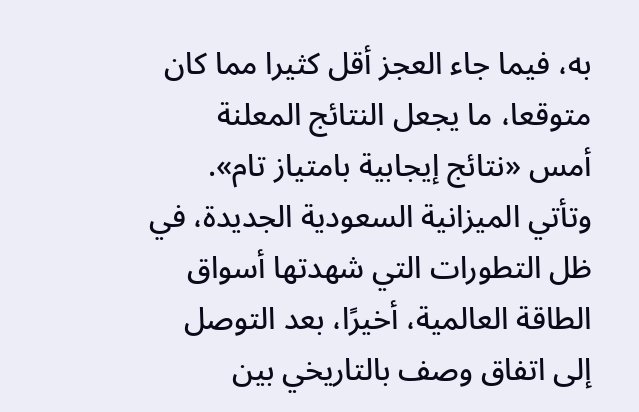به، فيما جاء العجز أقل كثيرا مما كان متوقعا، ما يجعل النتائج المعلنة أمس «نتائج إيجابية بامتياز تام».
وتأتي الميزانية السعودية الجديدة، في ظل التطورات التي شهدتها أسواق الطاقة العالمية، أخيرًا، بعد التوصل إلى اتفاق وصف بالتاريخي بين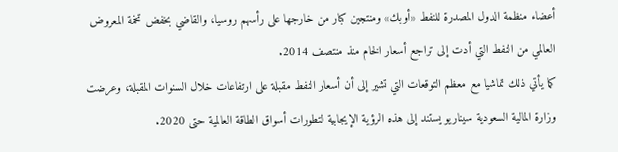أعضاء منظمة الدول المصدرة للنفط «أوبك» ومنتجين كبار من خارجها على رأسهم روسيا، والقاضي بخفض تخمة المعروض العالمي من النفط التي أدت إلى تراجع أسعار الخام منذ منتصف 2014.
كما يأتي ذلك تماشيا مع معظم التوقعات التي تشير إلى أن أسعار النفط مقبلة على ارتفاعات خلال السنوات المقبلة، وعرضت وزارة المالية السعودية سيناريو يستند إلى هذه الرؤية الإيجابية لتطورات أسواق الطاقة العالمية حتى 2020.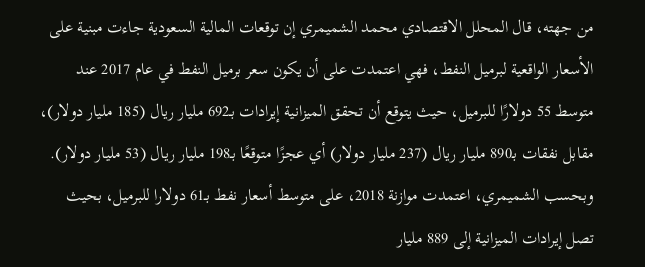من جهته، قال المحلل الاقتصادي محمد الشميمري إن توقعات المالية السعودية جاءت مبنية على الأسعار الواقعية لبرميل النفط، فهي اعتمدت على أن يكون سعر برميل النفط في عام 2017 عند متوسط 55 دولارًا للبرميل، حيث يتوقع أن تحقق الميزانية إيرادات بـ692 مليار ريال (185 مليار دولار)، مقابل نفقات بـ890 مليار ريال (237 مليار دولار) أي عجزًا متوقعًا بـ198 مليار ريال (53 مليار دولار).
وبحسب الشميمري، اعتمدت موازنة 2018، على متوسط أسعار نفط بـ61 دولارا للبرميل، بحيث تصل إيرادات الميزانية إلى 889 مليار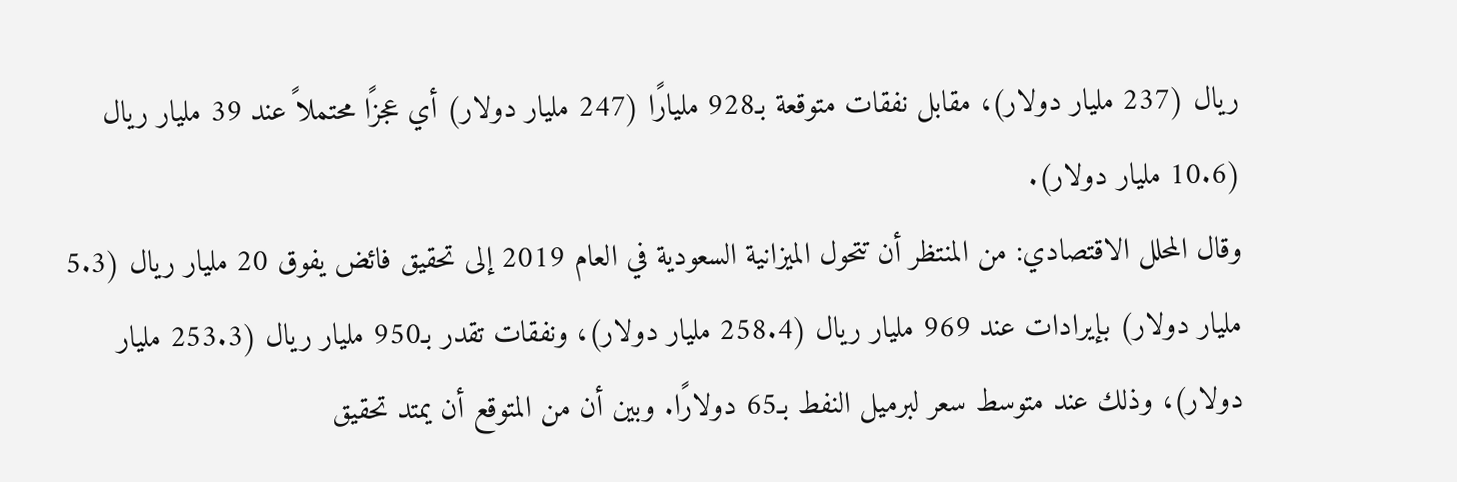ريال (237 مليار دولار)، مقابل نفقات متوقعة بـ928 مليارًا (247 مليار دولار) أي عجزًا محتملاً عند 39 مليار ريال (10.6 مليار دولار).
وقال المحلل الاقتصادي: من المنتظر أن تتحول الميزانية السعودية في العام 2019 إلى تحقيق فائض يفوق 20 مليار ريال (5.3 مليار دولار) بإيرادات عند 969 مليار ريال (258.4 مليار دولار)، ونفقات تقدر بـ950 مليار ريال (253.3 مليار دولار)، وذلك عند متوسط سعر لبرميل النفط بـ65 دولارًا. وبين أن من المتوقع أن يمتد تحقيق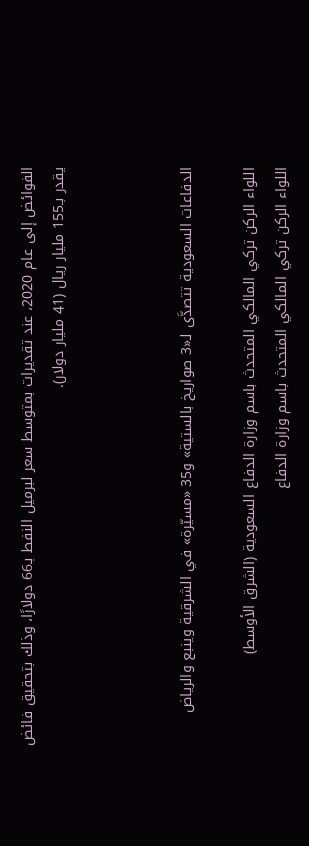الفوائض إلى عام 2020، عند تقديرات بمتوسط سعر لبرميل النفط بـ66 دولارًا، وذلك بتحقيق فائض يقدر بـ155 مليار ريال (41 مليار دولار).



الدفاعات السعودية تتصدَّى لـ«3 صواريخ بالستية» و35 «مسيّرة» في الشرقية وينبع والرياض

اللواء الركن تركي المالكي المتحدث باسم وزارة الدفاع السعودية (الشرق الأوسط)
اللواء الركن تركي المالكي المتحدث باسم وزارة الدفاع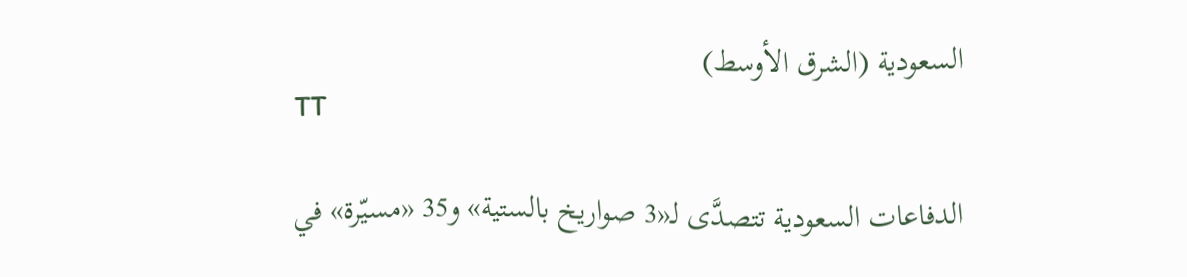السعودية (الشرق الأوسط)
TT

الدفاعات السعودية تتصدَّى لـ«3 صواريخ بالستية» و35 «مسيّرة» في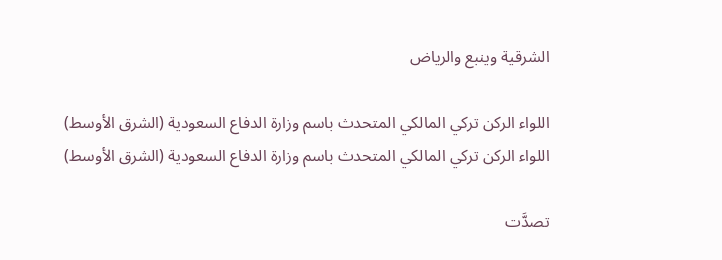الشرقية وينبع والرياض

اللواء الركن تركي المالكي المتحدث باسم وزارة الدفاع السعودية (الشرق الأوسط)
اللواء الركن تركي المالكي المتحدث باسم وزارة الدفاع السعودية (الشرق الأوسط)

تصدَّت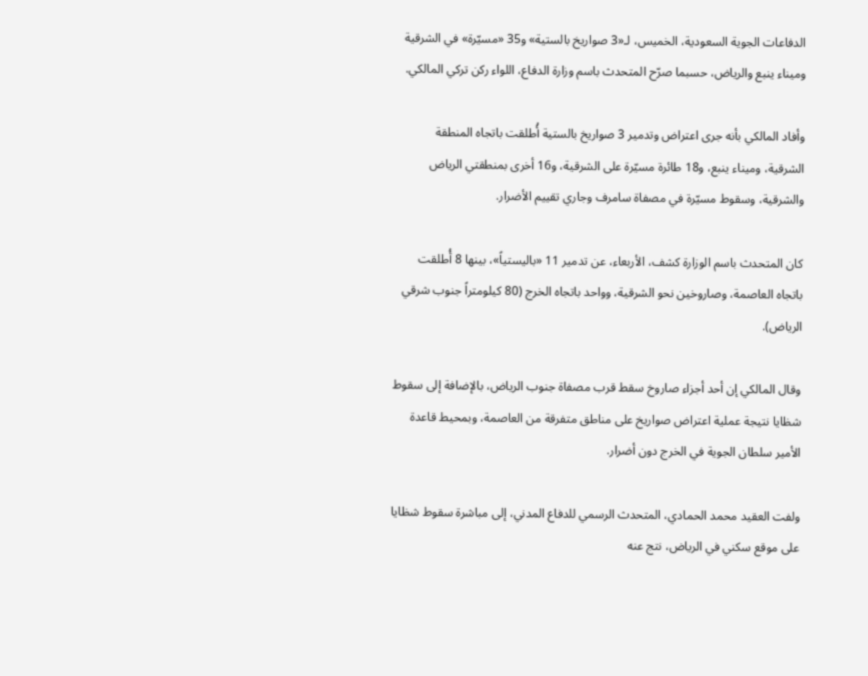الدفاعات الجوية السعودية، الخميس، لـ«3 صواريخ بالستية» و35 «مسيّرة» في الشرقية وميناء ينبع والرياض، حسبما صرّح المتحدث باسم وزارة الدفاع، اللواء ركن تركي المالكي.

وأفاد المالكي بأنه جرى اعتراض وتدمير 3 صواريخ بالستية أُطلقت باتجاه المنطقة الشرقية، وميناء ينبع، و18 طائرة مسيّرة على الشرقية، و16 أخرى بمنطقتي الرياض والشرقية، وسقوط مسيّرة في مصفاة سامرف وجاري تقييم الأضرار.

كان المتحدث باسم الوزارة كشف، الأربعاء، عن تدمير 11 «باليستياً»، بينها 8 أُطلقت باتجاه العاصمة، وصاروخين نحو الشرقية، وواحد باتجاه الخرج (80 كيلومتراً جنوب شرقي الرياض).

وقال المالكي إن أحد أجزاء صاروخ سقط قرب مصفاة جنوب الرياض، بالإضافة إلى سقوط شظايا نتيجة عملية اعتراض صواريخ على مناطق متفرقة من العاصمة، وبمحيط قاعدة الأمير سلطان الجوية في الخرج دون أضرار.

ولفت العقيد محمد الحمادي، المتحدث الرسمي للدفاع المدني، إلى مباشرة سقوط شظايا على موقع سكني في الرياض، نتج عنه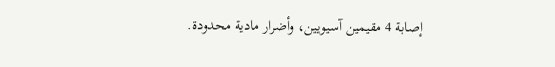إصابة 4 مقيمين آسيويين، وأضرار مادية محدودة.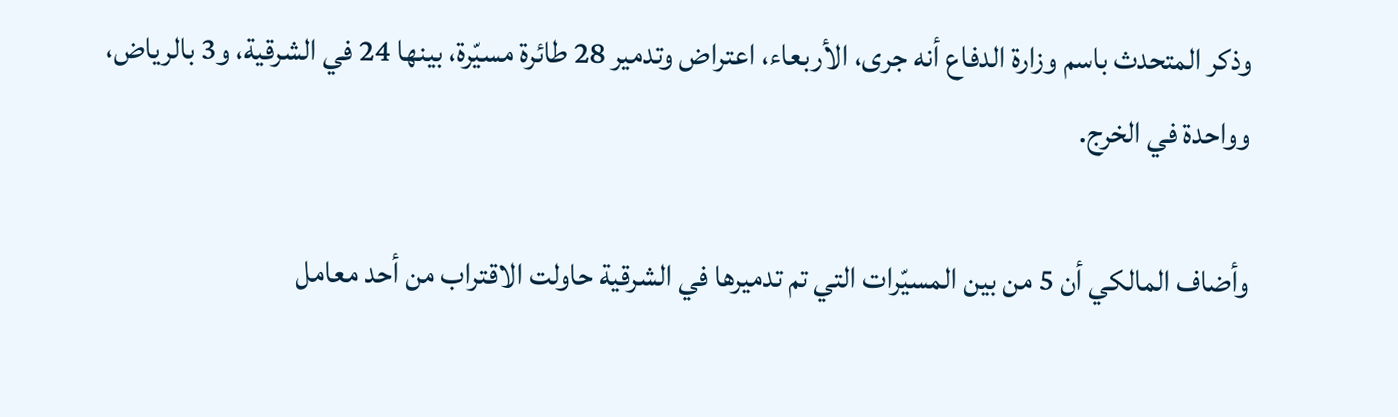وذكر المتحدث باسم وزارة الدفاع أنه جرى، الأربعاء، اعتراض وتدمير 28 طائرة مسيّرة، بينها 24 في الشرقية، و3 بالرياض، وواحدة في الخرج.

وأضاف المالكي أن 5 من بين المسيّرات التي تم تدميرها في الشرقية حاولت الاقتراب من أحد معامل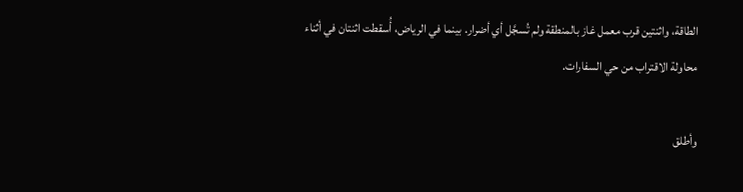الطاقة، واثنتين قرب معمل غاز بالمنطقة ولم تُسجَّل أي أضرار. بينما في الرياض، أُسقطت اثنتان في أثناء محاولة الاقتراب من حي السفارات.

وأطلق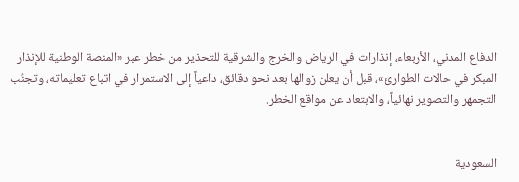الدفاع المدني، الأربعاء، إنذارات في الرياض والخرج والشرقية للتحذير من خطر عبر «المنصة الوطنية للإنذار المبكر في حالات الطوارئ»، قبل أن يعلن زوالها بعد نحو دقائق، داعياً إلى الاستمرار في اتباع تعليماته، وتجنُب التجمهر والتصوير نهائياً، والابتعاد عن مواقع الخطر.


السعودية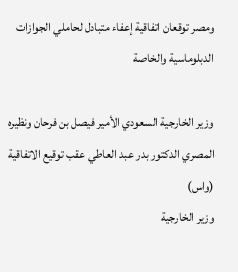ومصر توقعان اتفاقية إعفاء متبادل لحاملي الجوازات الدبلوماسية والخاصة

وزير الخارجية السعودي الأمير فيصل بن فرحان ونظيره المصري الدكتور بدر عبد العاطي عقب توقيع الاتفاقية (واس)
وزير الخارجية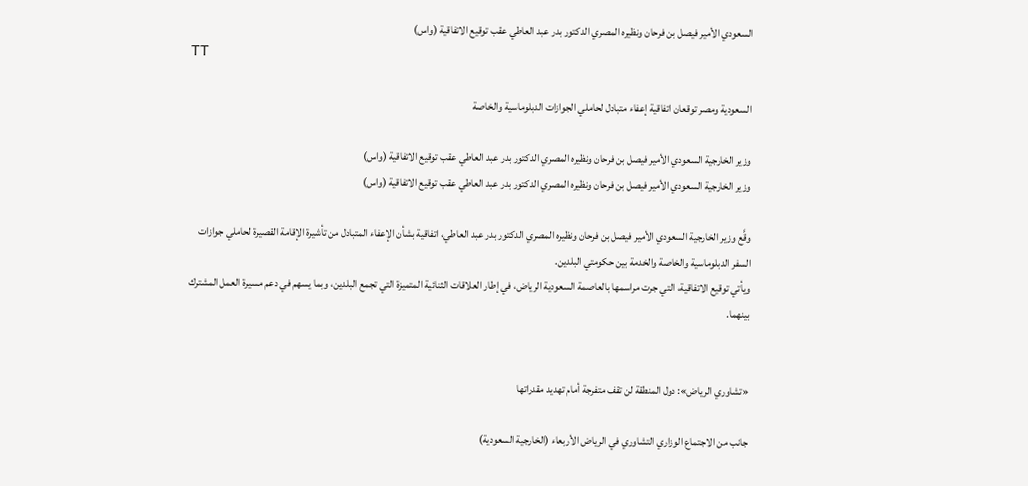السعودي الأمير فيصل بن فرحان ونظيره المصري الدكتور بدر عبد العاطي عقب توقيع الاتفاقية (واس)
TT

السعودية ومصر توقعان اتفاقية إعفاء متبادل لحاملي الجوازات الدبلوماسية والخاصة

وزير الخارجية السعودي الأمير فيصل بن فرحان ونظيره المصري الدكتور بدر عبد العاطي عقب توقيع الاتفاقية (واس)
وزير الخارجية السعودي الأمير فيصل بن فرحان ونظيره المصري الدكتور بدر عبد العاطي عقب توقيع الاتفاقية (واس)

وقَّع وزير الخارجية السعودي الأمير فيصل بن فرحان ونظيره المصري الدكتور بدر عبد العاطي، اتفاقية بشأن الإعفاء المتبادل من تأشيرة الإقامة القصيرة لحاملي جوازات السفر الدبلوماسية والخاصة والخدمة بين حكومتي البلدين.
ويأتي توقيع الاتفاقية، التي جرت مراسمها بالعاصمة السعودية الرياض، في إطار العلاقات الثنائية المتميزة التي تجمع البلدين، وبما يسهم في دعم مسيرة العمل المشترك بينهما.


«تشاوري الرياض»: دول المنطقة لن تقف متفرجة أمام تهديد مقدراتها

جانب من الاجتماع الوزاري التشاوري في الرياض الأربعاء (الخارجية السعودية)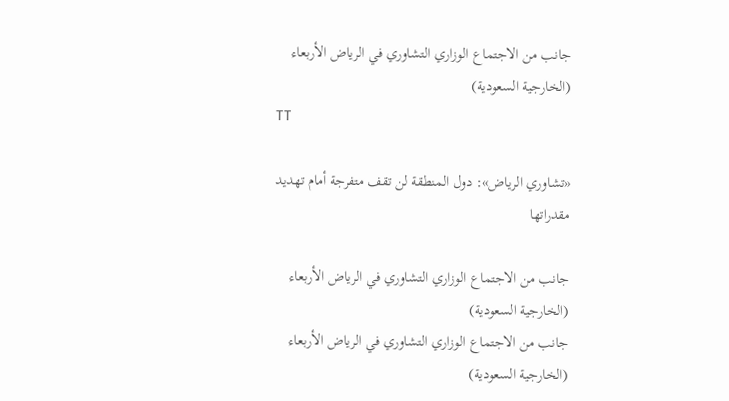جانب من الاجتماع الوزاري التشاوري في الرياض الأربعاء (الخارجية السعودية)
TT

«تشاوري الرياض»: دول المنطقة لن تقف متفرجة أمام تهديد مقدراتها

جانب من الاجتماع الوزاري التشاوري في الرياض الأربعاء (الخارجية السعودية)
جانب من الاجتماع الوزاري التشاوري في الرياض الأربعاء (الخارجية السعودية)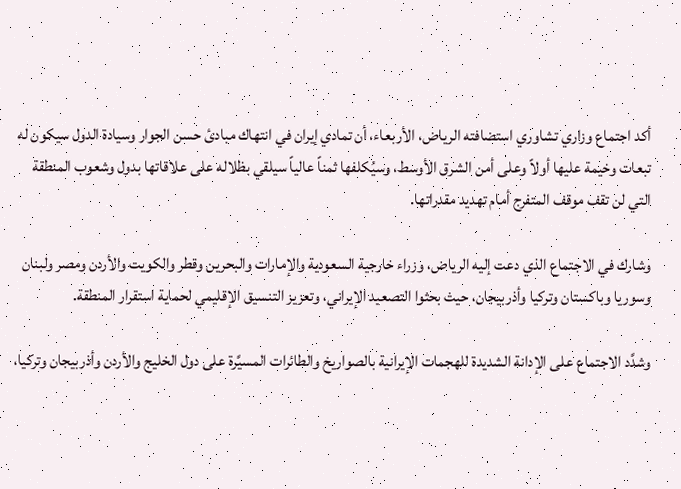أكد اجتماع وزاري تشاوري استضافته الرياض، الأربعاء، أن تمادي إيران في انتهاك مبادئ حسن الجوار وسيادة الدول سيكون له تبعات وخيمة عليها أولاً وعلى أمن الشرق الأوسط، وسيُكلفها ثمناً عالياً سيلقي بظلاله على علاقاتها بدول وشعوب المنطقة التي لن تقف موقف المتفرج أمام تهديد مقدراتها.

وشارك في الاجتماع الذي دعت إليه الرياض، وزراء خارجية السعودية والإمارات والبحرين وقطر والكويت والأردن ومصر ولبنان وسوريا وباكستان وتركيا وأذربيجان، حيث بحثوا التصعيد الإيراني، وتعزيز التنسيق الإقليمي لحماية استقرار المنطقة.

وشدَّد الاجتماع على الإدانة الشديدة للهجمات الإيرانية بالصواريخ والطائرات المسيَّرة على دول الخليج والأردن وأذربيجان وتركيا،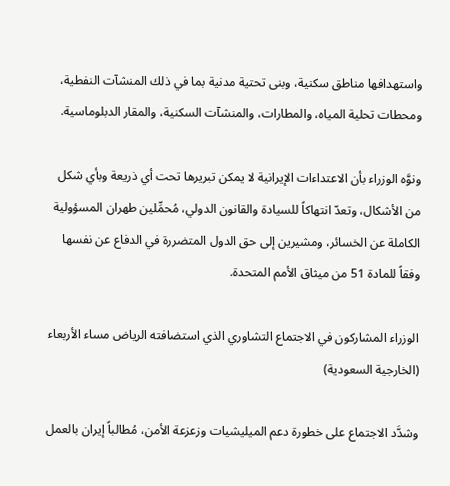واستهدافها مناطق سكنية، وبنى تحتية مدنية بما في ذلك المنشآت النفطية، ومحطات تحلية المياه، والمطارات، والمنشآت السكنية، والمقار الدبلوماسية.

ونوَّه الوزراء بأن الاعتداءات الإيرانية لا يمكن تبريرها تحت أي ذريعة وبأي شكل من الأشكال، وتعدّ انتهاكاً للسيادة والقانون الدولي، مُحمِّلين طهران المسؤولية الكاملة عن الخسائر، ومشيرين إلى حق الدول المتضررة في الدفاع عن نفسها وفقاً للمادة 51 من ميثاق الأمم المتحدة.

الوزراء المشاركون في الاجتماع التشاوري الذي استضافته الرياض مساء الأربعاء (الخارجية السعودية)

وشدَّد الاجتماع على خطورة دعم الميليشيات وزعزعة الأمن، مُطالباً إيران بالعمل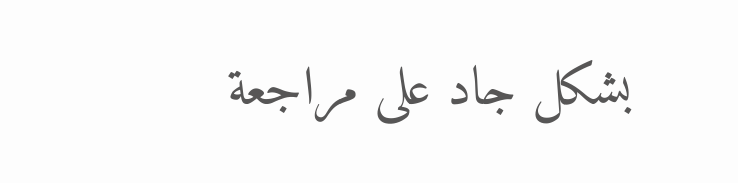بشكل جاد على مراجعة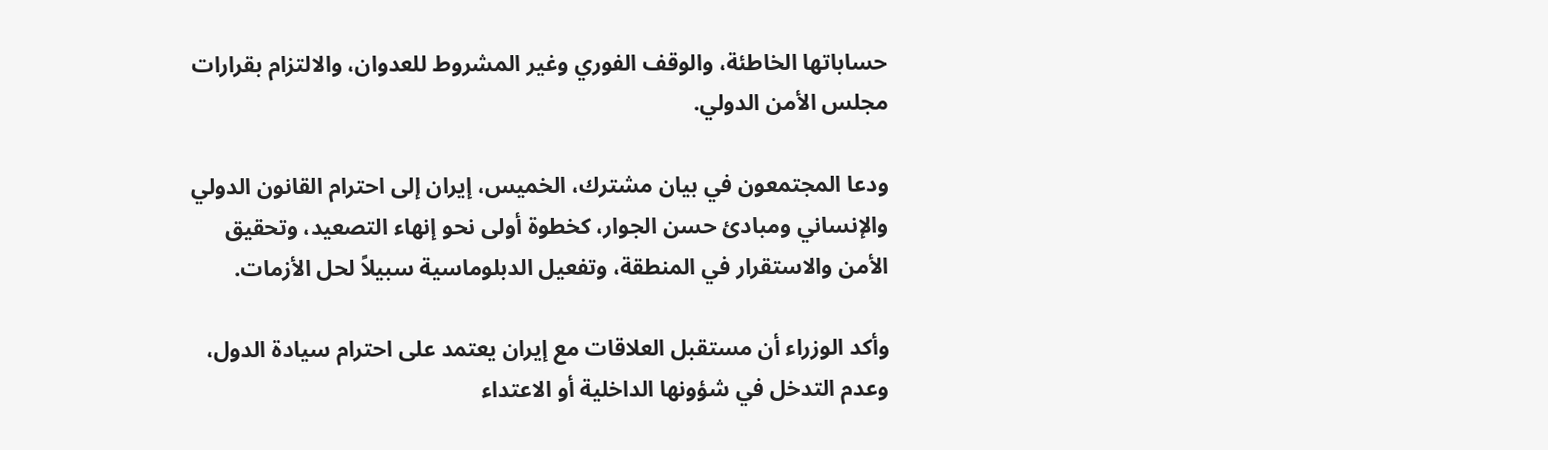حساباتها الخاطئة، والوقف الفوري وغير المشروط للعدوان، والالتزام بقرارات مجلس الأمن الدولي.

ودعا المجتمعون في بيان مشترك، الخميس، إيران إلى احترام القانون الدولي والإنساني ومبادئ حسن الجوار، كخطوة أولى نحو إنهاء التصعيد، وتحقيق الأمن والاستقرار في المنطقة، وتفعيل الدبلوماسية سبيلاً لحل الأزمات.

وأكد الوزراء أن مستقبل العلاقات مع إيران يعتمد على احترام سيادة الدول، وعدم التدخل في شؤونها الداخلية أو الاعتداء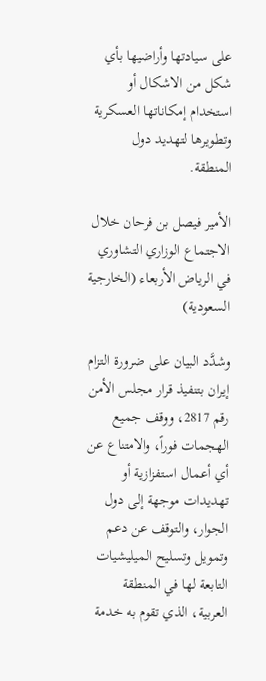على سيادتها وأراضيها بأي شكل من الاشكال أو استخدام إمكاناتها العسكرية وتطويرها لتهديد دول المنطقة.

الأمير فيصل بن فرحان خلال الاجتماع الوزاري التشاوري في الرياض الأربعاء (الخارجية السعودية)

وشدَّد البيان على ضرورة التزام إيران بتنفيذ قرار مجلس الأمن رقم 2817، ووقف جميع الهجمات فوراً، والامتناع عن أي أعمال استفزازية أو تهديدات موجهة إلى دول الجوار، والتوقف عن دعم وتمويل وتسليح الميليشيات التابعة لها في المنطقة العربية، الذي تقوم به خدمة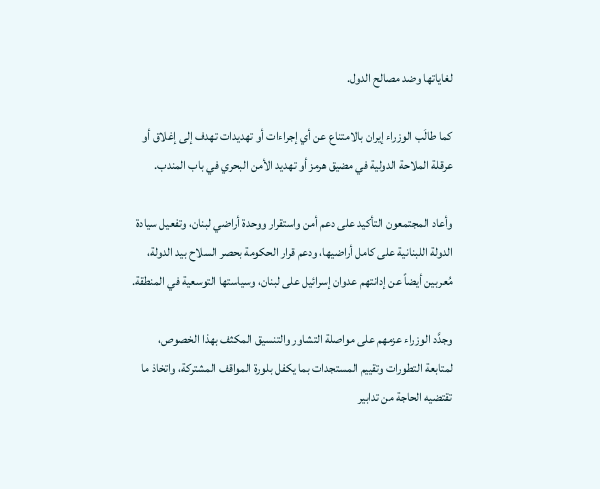لغاياتها وضد مصالح الدول.

كما طالَب الوزراء إيران بالامتناع عن أي إجراءات أو تهديدات تهدف إلى إغلاق أو عرقلة الملاحة الدولية في مضيق هرمز أو تهديد الأمن البحري في باب المندب.

وأعاد المجتمعون التأكيد على دعم أمن واستقرار ووحدة أراضي لبنان، وتفعيل سيادة الدولة اللبنانية على كامل أراضيها، ودعم قرار الحكومة بحصر السلاح بيد الدولة، مُعربين أيضاً عن إدانتهم عدوان إسرائيل على لبنان، وسياستها التوسعية في المنطقة.

وجدَّد الوزراء عزمهم على مواصلة التشاور والتنسيق المكثف بهذا الخصوص، لمتابعة التطورات وتقييم المستجدات بما يكفل بلورة المواقف المشتركة، واتخاذ ما تقتضيه الحاجة من تدابير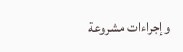وإجراءات مشروعة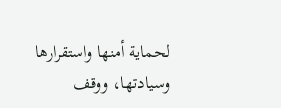لحماية أمنها واستقرارها وسيادتها، ووقف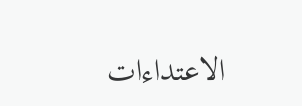الاعتداءات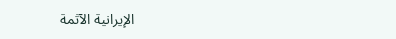الإيرانية الآثمة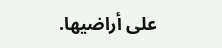على أراضيها.